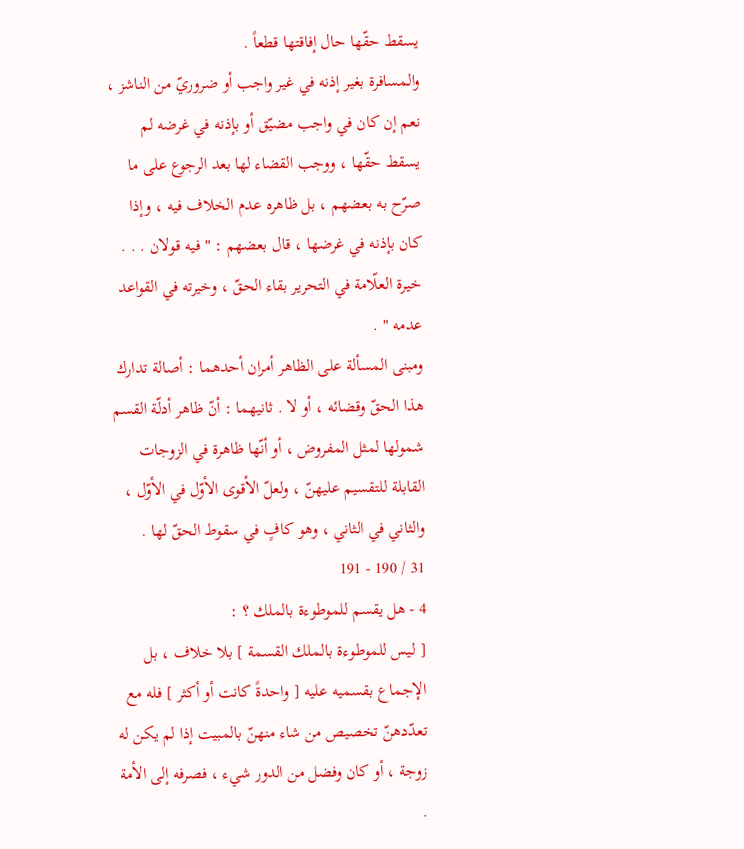يسقط حقّها حال إفاقتها قطعاً .
والمسافرة بغير إذنه في غير واجب أو ضروريّ من الناشز ، نعم إن كان في واجب مضيّق أو بإذنه في غرضه لم يسقط حقّها ، ووجب القضاء لها بعد الرجوع على ما صرّح به بعضهم ، بل ظاهره عدم الخلاف فيه ، وإذا كان بإذنه في غرضها ، قال بعضهم : " فيه قولان . . . خيرة العلّامة في التحرير بقاء الحقّ ، وخيرته في القواعد عدمه " .
ومبنى المسألة على الظاهر أمران أحدهما : أصالة تدارك هذا الحقّ وقضائه ، أو لا . ثانيهما : أنّ ظاهر أدلّة القسم شمولها لمثل المفروض ، أو أنّها ظاهرة في الزوجات القابلة للتقسيم عليهنّ ، ولعلّ الأقوى الأوّل في الأوّل ، والثاني في الثاني ، وهو كافٍ في سقوط الحقّ لها .
31 / 190 - 191
4 - هل يقسم للموطوءة بالملك ؟ :
[ ليس للموطوءة بالملك القسمة ] بلا خلاف ، بل الإجماع بقسميه عليه [ واحدةً كانت أو أكثر ] فله مع تعدّدهنّ تخصيص من شاء منهنّ بالمبيت إذا لم يكن له زوجة ، أو كان وفضل من الدور شيء ، فصرفه إلى الأمة .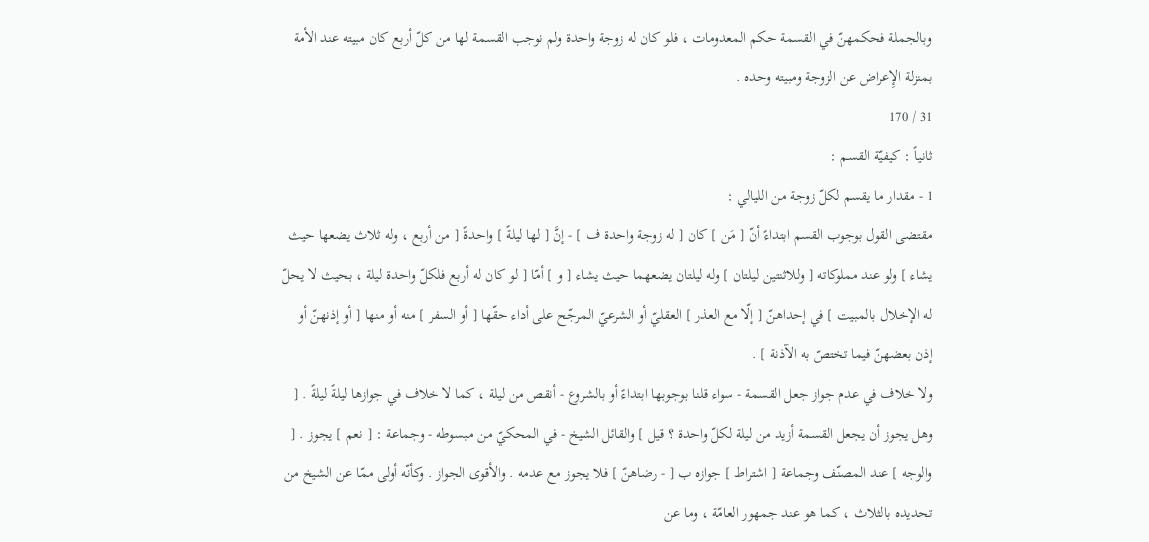وبالجملة فحكمهنّ في القسمة حكم المعدومات ، فلو كان له زوجة واحدة ولم نوجب القسمة لها من كلّ أربع كان مبيته عند الأمة بمنزلة الإِعراض عن الزوجة ومبيته وحده .
31 / 170
ثانياً : كيفيّة القسم :
1 - مقدار ما يقسم لكلّ زوجة من الليالي :
مقتضى القول بوجوب القسم ابتداءً أنّ [ مَن ] كان [ له زوجة واحدة ف ] - إنَّ [ لها ليلةً ] واحدةً [ من أربع ، وله ثلاث يضعها حيث يشاء ] ولو عند مملوكاته [ وللاثنتين ليلتان ] وله ليلتان يضعهما حيث يشاء [ و ] أمّا [ لو كان له أربع فلكلّ واحدة ليلة ، بحيث لا يحلّ له الإخلال بالمبيت ] في إحداهنّ [ إلّا مع العذر ] العقليّ أو الشرعيّ المرجّح على أداء حقّها [ أو السفر ] منه أو منها [ أو إذنهنّ أو إذن بعضهنّ فيما تختصّ به الآذنة ] .
ولا خلاف في عدم جواز جعل القسمة - سواء قلنا بوجوبها ابتداءً أو بالشروع - أنقص من ليلة ، كما لا خلاف في جوازها ليلةً ليلةً . [ وهل يجوز أن يجعل القسمة أزيد من ليلة لكلّ واحدة ؟ قيل ] والقائل الشيخ - في المحكيّ من مبسوطه - وجماعة : [ نعم ] يجوز . [ والوجه ] عند المصنّف وجماعة [ اشتراط ] جوازه ب [ - رضاهنّ ] فلا يجوز مع عدمه . والأقوى الجواز . وكأنّه أولى ممّا عن الشيخ من تحديده بالثلاث ، كما هو عند جمهور العامّة ، وما عن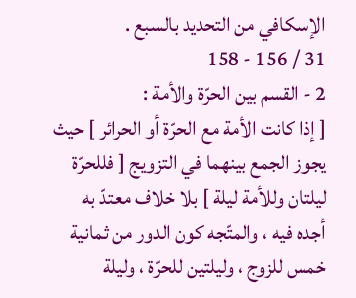الإسكافي من التحديد بالسبع .
31 / 156 - 158
2 - القسم بين الحرّة والأمة :
[ إذا كانت الأمة مع الحرّة أو الحرائر ] حيث يجوز الجمع بينهما في التزويج [ فللحرّة ليلتان وللأمة ليلة ] بلا خلاف معتدّ به أجده فيه ، والمتّجه كون الدور من ثمانية خمس للزوج ، وليلتين للحرّة ، وليلة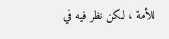للأمة ، لكن نظر فيه في